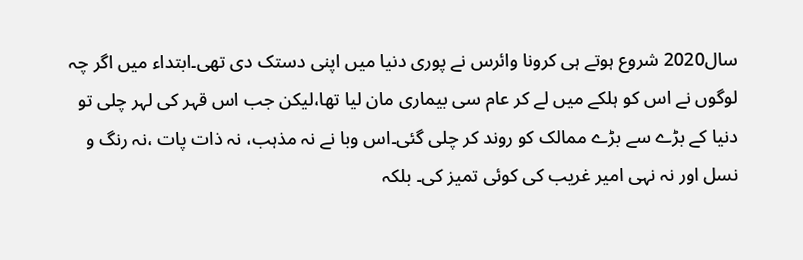سال2020 شروع ہوتے ہی کرونا وائرس نے پوری دنیا میں اپنی دستک دی تھی۔ابتداء میں اگر چہ لوگوں نے اس کو ہلکے میں لے کر عام سی بیماری مان لیا تھا،لیکن جب اس قہر کی لہر چلی تو دنیا کے بڑے سے بڑے ممالک کو روند کر چلی گئی۔اس وبا نے نہ مذہب، نہ ذات پات ،نہ رنگ و نسل اور نہ نہی امیر غریب کی کوئی تمیز کی۔ بلکہ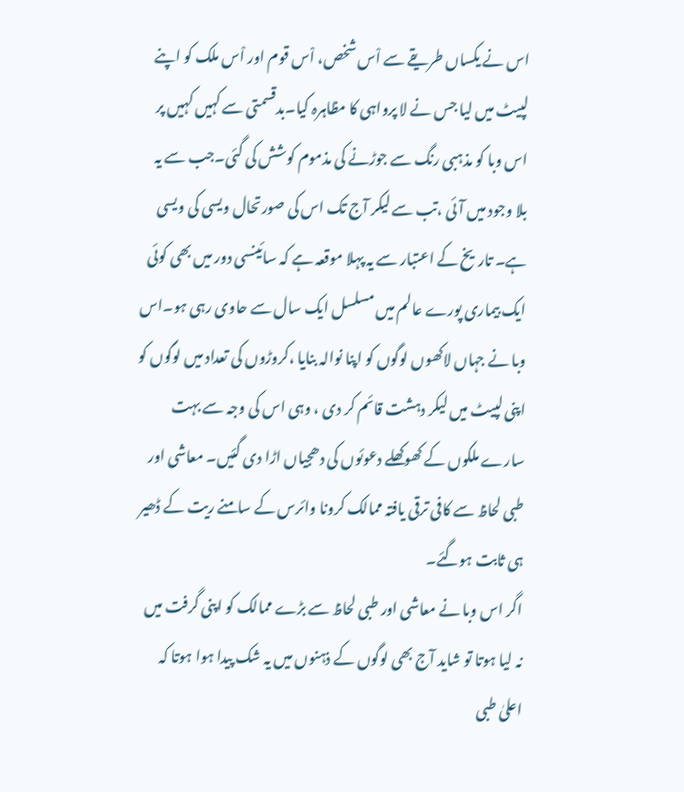اس نے یکساں طریقے سے اْس شخص، اْس قوم اور اْس ملک کو اپنے لپیٹ میں لیا جس نے لا پرواہی کا مظاہرہ کیا۔بدقسمتی سے کہیں کہیں پر اس وبا کو مذہبی رنگ سے جوڑنے کی مذموم کوشش کی گئی۔جب سے یہ بلا وجود میں آئی ،تب سے لیکر آج تک اس کی صورتحال ویسی کی ویسی ہے۔ تاریخ کے اعتبار سے یہ پہلا موقعہ ہے کہ سائینسی دور میں بھی کوئی ایک بیماری پورے عالم میں مسلسل ایک سال سے حاوی رہی ہو۔اس وبا نے جہاں لاکھوں لوگوں کو اپنا نوالہ بنایا ،کروڑوں کی تعداد میں لوگوں کو اپنی لپیٹ میں لیکر دہشت قائم کر دی ، وہی اس کی وجہ سے بہت سارے ملکوں کے کھوکھلے دعوئوں کی دھجیاں اڑا دی گئیں۔ معاشی اور طبی لحاظ سے کافی ترقی یافتہ ممالک کرونا وائرس کے سامنے ریت کے ڈھیر ہی ثابت ہوگئے۔
اگر اس وبا نے معاشی اور طبی لحاظ سے بڑے ممالک کو اپنی گرفت میں نہ لیا ہوتا تو شاید آج بھی لوگوں کے ذہنوں میں یہ شک پیدا ہوا ہوتا کہ اعلیٰ طبی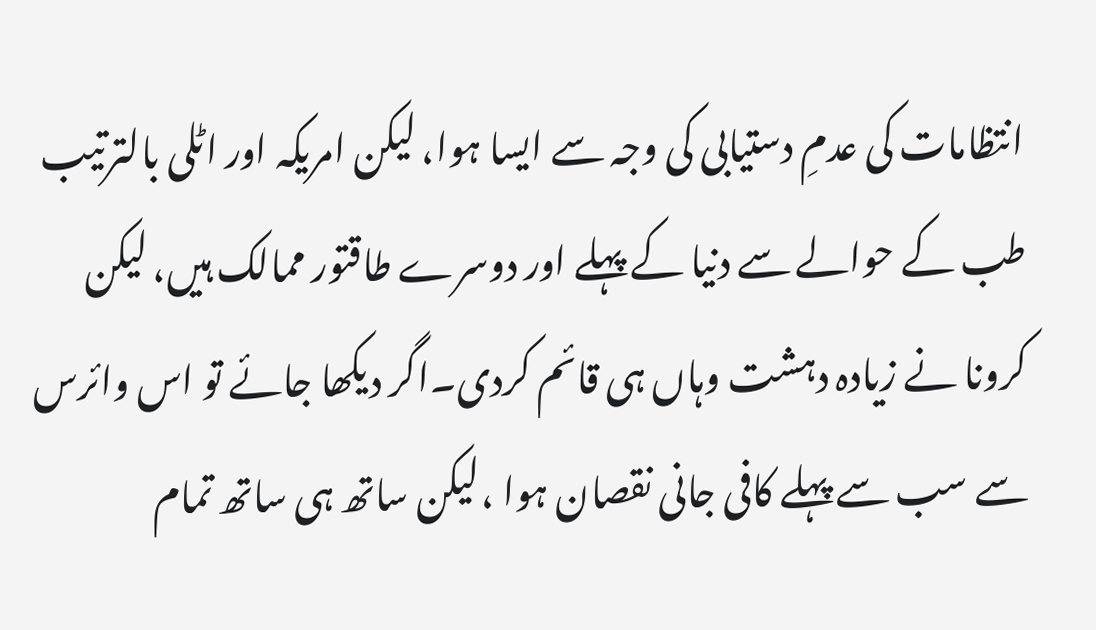انتظامات کی عدمِ دستیابی کی وجہ سے ایسا ہوا، لیکن امریکہ اور اٹلی بالترتیب طب کے حوالے سے دنیا کے پہلے اور دوسرے طاقتور ممالک ہیں، لیکن کرونا نے زیادہ دہشت وہاں ہی قائم کردی۔اگر دیکھا جائے تو اس وائرس سے سب سے پہلے کافی جانی نقصان ہوا ،لیکن ساتھ ہی ساتھ تمام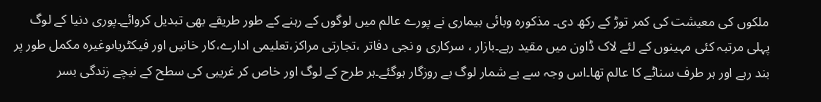ملکوں کی معیشت کی کمر توڑ کے رکھ دی۔ مذکورہ وبائی بیماری نے پورے عالم میں لوگوں کے رہنے کے طور طریقے بھی تبدیل کروائے۔پوری دنیا کے لوگ پہلی مرتبہ کئی مہینوں کے لئے لاک ڈاون میں مقید رہے۔بازار ، سرکاری و نجی دفاتر ،تجارتی مراکز،تعلیمی ادارے،کار خانیں اور فیکٹریاںوغیرہ مکمل طور پر بند رہے اور ہر طرف سناٹے کا عالم تھا۔اس وجہ سے بے شمار لوگ بے روزگار ہوگئے۔ہر طرح کے لوگ اور خاص کر غریبی کی سطح کے نیچے زندگی بسر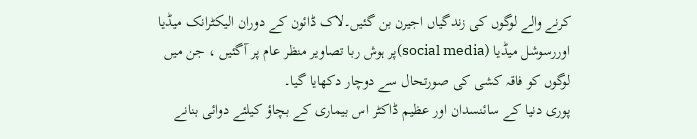کرنے والے لوگوں کی زندگیاں اجیرن بن گئیں۔لاک ڈائون کے دوران الیکٹرانک میڈیا اوررسوشل میڈیا (social media)پر ہوش ربا تصاویر منظر عام پر آگئیں ، جن میں لوگوں کو فاقہ کشی کی صورتحال سے دوچار دکھایا گیا۔
پوری دنیا کے سائنسدان اور عظیم ڈاکٹر اس بیماری کے بچاؤ کیلئے دوائی بنانے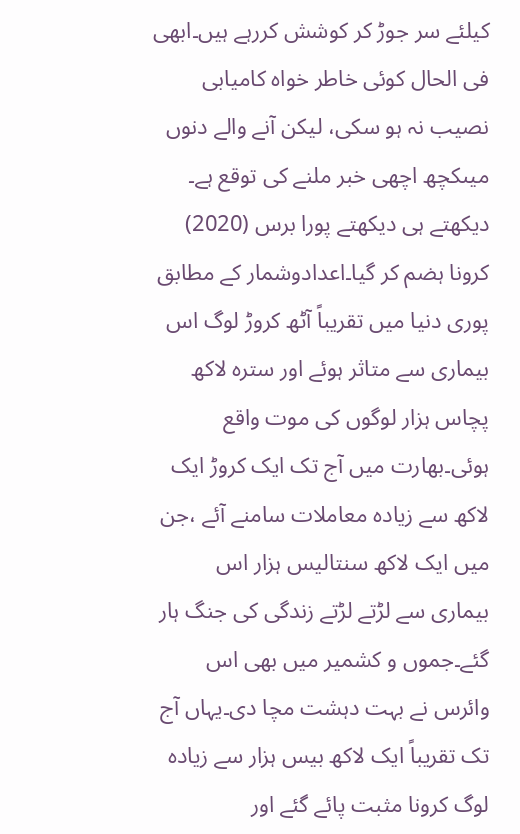کیلئے سر جوڑ کر کوشش کررہے ہیں۔ابھی فی الحال کوئی خاطر خواہ کامیابی نصیب نہ ہو سکی، لیکن آنے والے دنوں میںکچھ اچھی خبر ملنے کی توقع ہے۔
دیکھتے ہی دیکھتے پورا برس (2020) کرونا ہضم کر گیا۔اعدادوشمار کے مطابق پوری دنیا میں تقریباً آٹھ کروڑ لوگ اس بیماری سے متاثر ہوئے اور سترہ لاکھ پچاس ہزار لوگوں کی موت واقع ہوئی۔بھارت میں آج تک ایک کروڑ ایک لاکھ سے زیادہ معاملات سامنے آئے ،جن میں ایک لاکھ سنتالیس ہزار اس بیماری سے لڑتے لڑتے زندگی کی جنگ ہار گئے۔جموں و کشمیر میں بھی اس وائرس نے بہت دہشت مچا دی۔یہاں آج تک تقریباً ایک لاکھ بیس ہزار سے زیادہ لوگ کرونا مثبت پائے گئے اور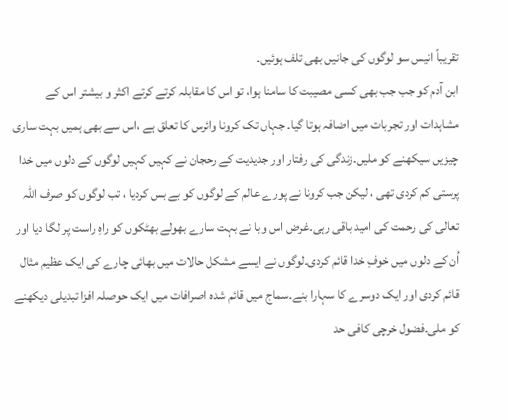تقریباً انیس سو لوگوں کی جانیں بھی تلف ہوئیں۔
ابن آدم کو جب جب بھی کسی مصیبت کا سامنا ہوا، تو اس کا مقابلہ کرتے کرتے اکثر و بیشتر اس کے مشاہدات اور تجربات میں اضافہ ہوتا گیا۔ جہاں تک کرونا وائرس کا تعلق ہے ،اس سے بھی ہمیں بہت ساری چیزیں سیکھنے کو ملیں۔زندگی کی رفتار اور جدیدیت کے رحجان نے کہیں کہیں لوگوں کے دلوں میں خدا پرستی کم کردی تھی ، لیکن جب کرونا نے پورے عالم کے لوگوں کو بے بس کردیا ، تب لوگوں کو صرف اللہ تعالی کی رحمت کی امید باقی رہی۔غرض اس وبا نے بہت سارے بھولے بھٹکوں کو راہِ راست پر لگا دیا اور اُن کے دلوں میں خوفِ خدا قائم کردی۔لوگوں نے ایسے مشکل حالات میں بھائی چارے کی ایک عظیم مثال قائم کردی اور ایک دوسرے کا سہارا بنے۔سماج میں قائم شدہ اصرافات میں ایک حوصلہ افزا تبدیلی دیکھنے کو ملی۔فضول خرچی کافی حد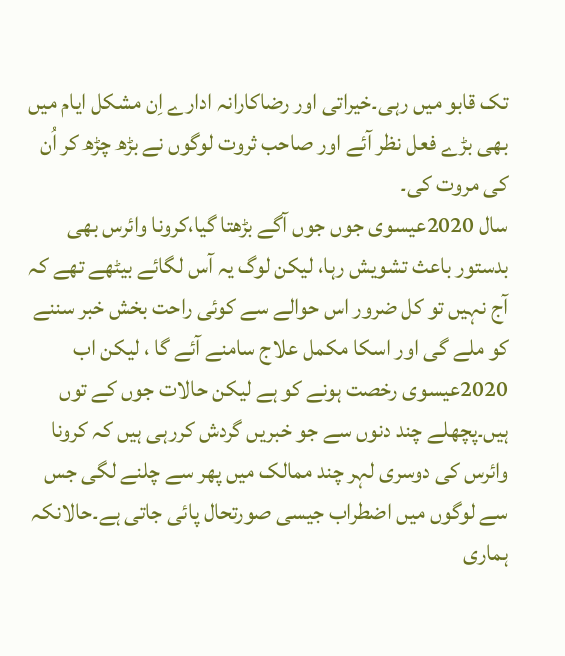تک قابو میں رہی۔خیراتی اور رضاکارانہ ادارے اِن مشکل ایام میں بھی بڑے فعل نظر آئے اور صاحب ثروت لوگوں نے بڑھ چڑھ کر اُن کی مروت کی۔
سال 2020عیسوی جوں جوں آگے بڑھتا گیا،کرونا وائرس بھی بدستور باعث تشویش رہا، لیکن لوگ یہ آس لگائے بیٹھے تھے کہ آج نہیں تو کل ضرور اس حوالے سے کوئی راحت بخش خبر سننے کو ملے گی اور اسکا مکمل علاج سامنے آئے گا ، لیکن اب 2020عیسوی رخصت ہونے کو ہے لیکن حالات جوں کے توں ہیں۔پچھلے چند دنوں سے جو خبریں گردش کررہی ہیں کہ کرونا وائرس کی دوسری لہر چند ممالک میں پھر سے چلنے لگی جس سے لوگوں میں اضطراب جیسی صورتحال پائی جاتی ہے۔حالانکہ ہماری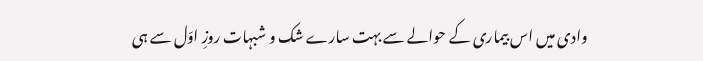وادی میں اس بیماری کے حوالے سے بہت سارے شک و شبہات روزِ اوّل سے ہی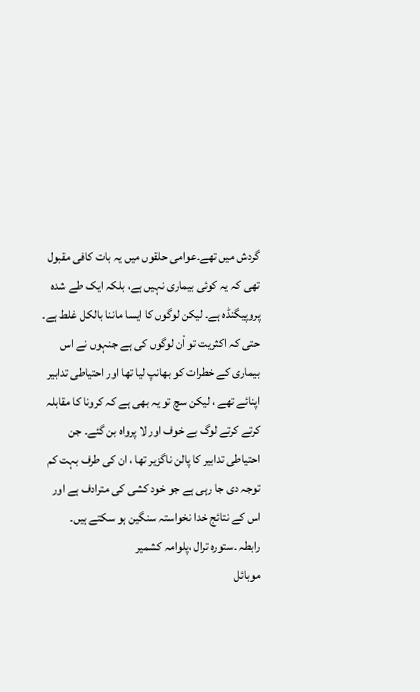گردش میں تھے۔عوامی حلقوں میں یہ بات کافی مقبول تھی کہ یہ کوئی بیماری نہیں ہے، بلکہ ایک طے شدہ پروپیگنڈہ ہے۔ لیکن لوگوں کا ایسا ماننا بالکل غلط ہے۔ حتی کہ اکثریت تو اْن لوگوں کی ہے جنہوں نے اس بیماری کے خطرات کو بھانپ لیا تھا اور احتیاطی تدابیر اپنائے تھے ، لیکن سچ تو یہ بھی ہے کہ کرونا کا مقابلہ کرتے کرتے لوگ بے خوف اور لا پرواہ بن گئے۔ جن احتیاطی تدابیر کا پالن ناگزیر تھا ، ان کی طرف بہت کم توجہ دی جا رہی ہے جو خود کشی کی مترادف ہے اور اس کے نتائج خدا نخواستہ سنگین ہو سکتے ہیں۔
رابطہ ۔ستورہ ترال ،پلوامہ کشمیر
موبائل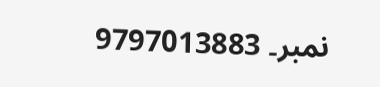نمبر۔ 9797013883